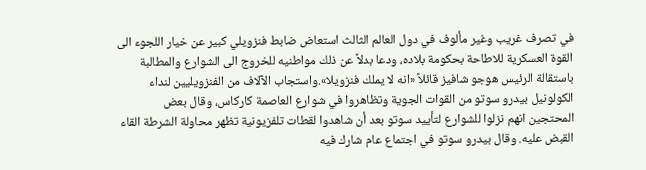في تصرف غريب وغير مألوف في دول العالم الثالث استعاض ضابط فنزويلي كبير عن خيار اللجوء الى القوة العسكرية للاطاحة بحكومة بلاده، ودعا بدلاً عن ذلك مواطنيه للخروج الى الشوارع والمطالبة باستقالة الرئيس هوجو شافيز قائلاً «انه لا يملك فنزويلا».واستجاب الآلاف من الفنزويليين لنداء الكولونيل بيدرو سوتو من القوات الجوية وتظاهروا في شوارع العاصمة كاركاس، وقال بعض المحتجين انهم نزلوا للشوارع لتأييد سوتو بعد أن شاهدوا لقطات تلفزيونية تظهر محاولة الشرطة القاء القبض عليه. وقال بيدرو سوتو في اجتماع عام شارك فيه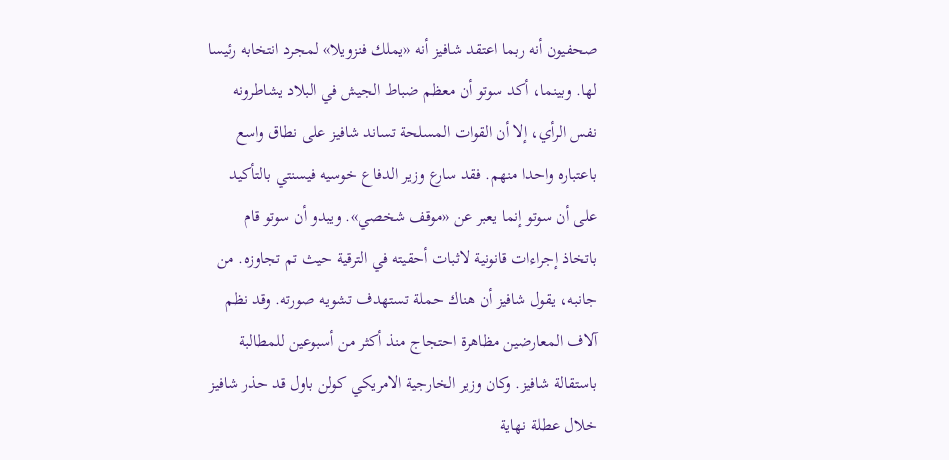صحفيون أنه ربما اعتقد شافيز أنه «يملك فنزويلا» لمجرد انتخابه رئيسا لها. وبينما، أكد سوتو أن معظم ضباط الجيش في البلاد يشاطرونه نفس الرأي، إلا أن القوات المسلحة تساند شافيز على نطاق واسع باعتباره واحدا منهم. فقد سارع وزير الدفاع خوسيه فيسنتي بالتأكيد على أن سوتو إنما يعبر عن «موقف شخصي». ويبدو أن سوتو قام باتخاذ إجراءات قانونية لاثبات أحقيته في الترقية حيث تم تجاوزه. من جانبه، يقول شافيز أن هناك حملة تستهدف تشويه صورته. وقد نظم آلاف المعارضين مظاهرة احتجاج منذ أكثر من أسبوعين للمطالبة باستقالة شافيز. وكان وزير الخارجية الامريكي كولن باول قد حذر شافيز خلال عطلة نهاية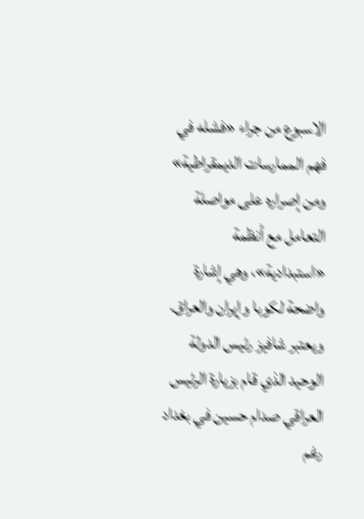الاسبوع من جراء «فشله في فهم الممارسات الديمقراطية» ومن إصراره على مواصلة التعامل مع أنظمة «استبدادية»، وهي إشارة واضحة لكوبا وإيران والعراق. ويعتبر شافيز رئيس الدولة الوحيد الذي قام بزيارة الرئيس العراقي صدام حسين في بغداد رغم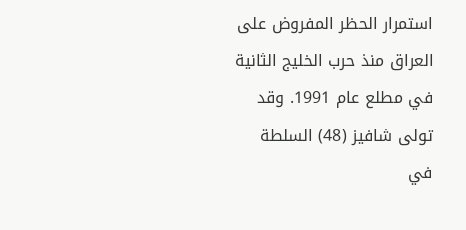استمرار الحظر المفروض على العراق منذ حرب الخليج الثانية في مطلع عام 1991. وقد تولى شافيز (48) السلطة في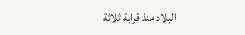البلاد منذ قرابة ثلاثة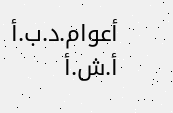أعوام.د.ب.أ أ.ش.أ